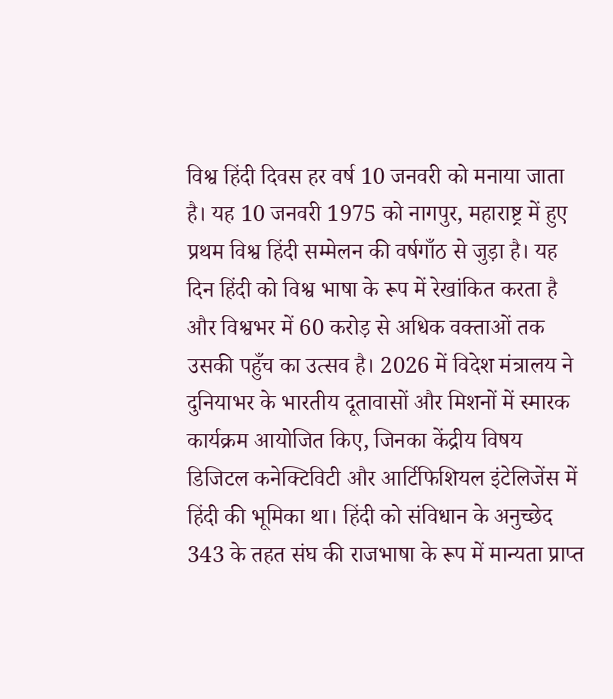विश्व हिंदी दिवस हर वर्ष 10 जनवरी को मनाया जाता है। यह 10 जनवरी 1975 को नागपुर, महाराष्ट्र में हुए प्रथम विश्व हिंदी सम्मेलन की वर्षगाँठ से जुड़ा है। यह दिन हिंदी को विश्व भाषा के रूप में रेखांकित करता है और विश्वभर में 60 करोड़ से अधिक वक्ताओं तक उसकी पहुँच का उत्सव है। 2026 में विदेश मंत्रालय ने दुनियाभर के भारतीय दूतावासों और मिशनों में स्मारक कार्यक्रम आयोजित किए, जिनका केंद्रीय विषय डिजिटल कनेक्टिविटी और आर्टिफिशियल इंटेलिजेंस में हिंदी की भूमिका था। हिंदी को संविधान के अनुच्छेद 343 के तहत संघ की राजभाषा के रूप में मान्यता प्राप्त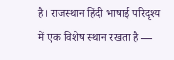है। राजस्थान हिंदी भाषाई परिदृश्य में एक विशेष स्थान रखता है —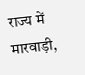राज्य में मारवाड़ी,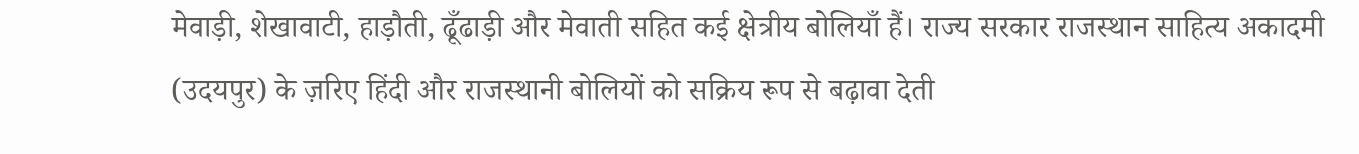मेवाड़ी, शेखावाटी, हाड़ौती, ढूँढाड़ी और मेवाती सहित कई क्षेत्रीय बोलियाँ हैं। राज्य सरकार राजस्थान साहित्य अकादमी (उदयपुर) के ज़रिए हिंदी और राजस्थानी बोलियों को सक्रिय रूप से बढ़ावा देती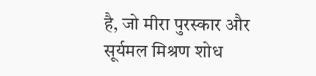है, जो मीरा पुरस्कार और सूर्यमल मिश्रण शोध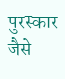पुरस्कार जैसे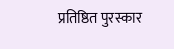प्रतिष्ठित पुरस्कार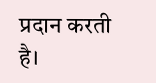प्रदान करती है।